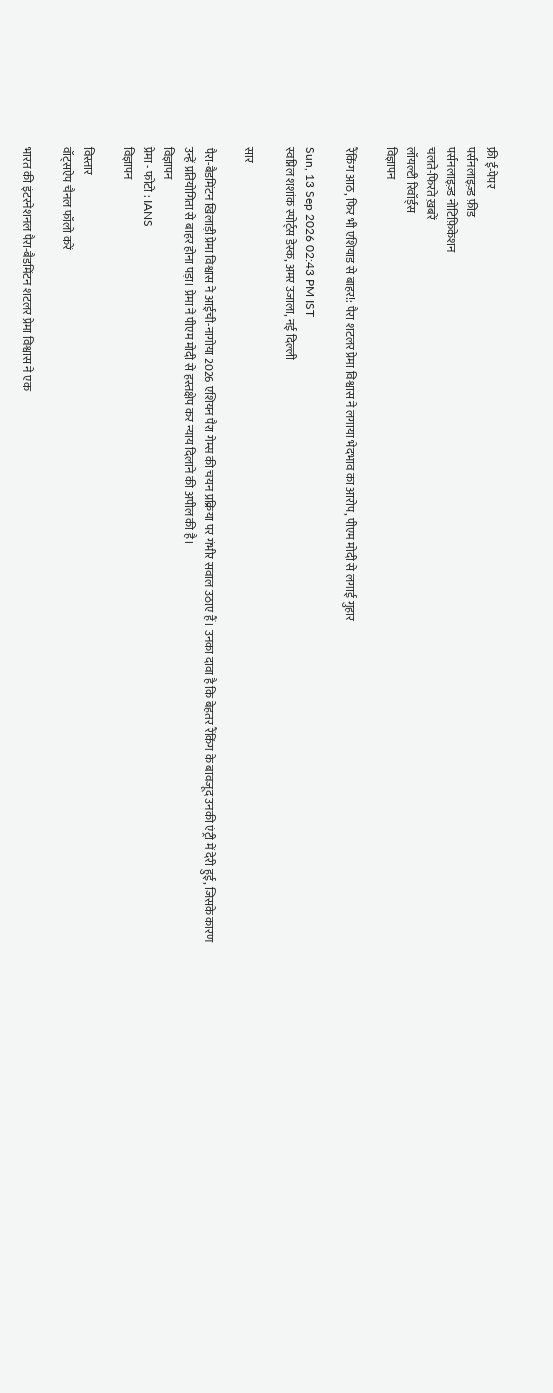फ्री ई-पेपर
पर्सनलाइज़्ड फ़ीड
पर्सनलाइज़्ड नोटिफ़िकेशन
चलते-फिरते ख़बरें
लॉयल्टी रिवॉर्ड्स
विज्ञापन

रैंकिंग आठ, फिर भी एशियाड से बाहर!: पैरा शटलर प्रेमा विश्वास ने लगाया भेदभाव का आरोप, पीएम मोदी से लगाई गुहार

Sun, 13 Sep 2026 02:43 PM IST
स्वप्निल शशांक स्पोर्ट्स डेस्क, अमर उजाला, नई दिल्ली

सार

पैरा-बैडमिंटन खिलाड़ी प्रेमा विश्वास ने आईची-नागोया 2026 एशियन पैरा गेम्स की चयन प्रक्रिया पर गंभीर सवाल उठाए हैं। उनका दावा है कि बेहतर रैंकिंग के बावजूद उनकी एंट्री में देरी हुई, जिसके कारण उन्हें प्रतियोगिता से बाहर होना पड़ा। प्रेमा ने पीएम मोदी से हस्तक्षेप कर न्याय दिलाने की अपील की है।
विज्ञापन
प्रेमा - फोटो : IANS
विज्ञापन

विस्तार
वॉट्सऐप चैनल फॉलो करें

भारत की इंटरनेशनल पैरा-बैडमिंटन शटलर प्रेमा विश्वास ने एक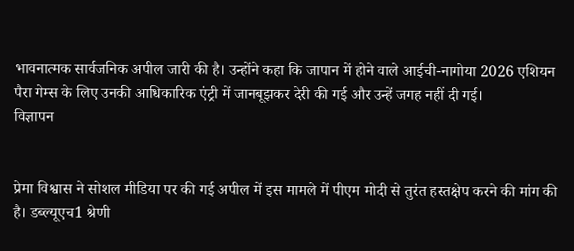भावनात्मक सार्वजनिक अपील जारी की है। उन्होंने कहा कि जापान में होने वाले आईची-नागोया 2026 एशियन पैरा गेम्स के लिए उनकी आधिकारिक एंट्री में जानबूझकर देरी की गई और उन्हें जगह नहीं दी गई।
विज्ञापन


प्रेमा विश्वास ने सोशल मीडिया पर की गई अपील में इस मामले में पीएम मोदी से तुरंत हस्तक्षेप करने की मांग की है। डब्ल्यूएच1 श्रेणी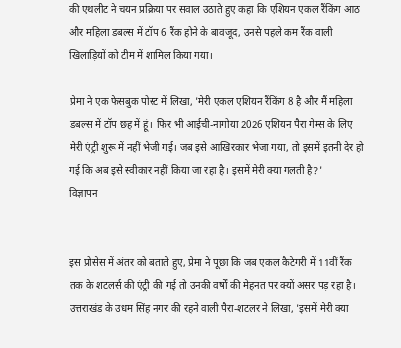की एथलीट ने चयन प्रक्रिया पर सवाल उठाते हुए कहा कि एशियन एकल रैंकिंग आठ और महिला डबल्स में टॉप 6 रैंक होने के बावजूद, उनसे पहले कम रैंक वाली खिलाड़ियों को टीम में शामिल किया गया।

प्रेमा ने एक फेसबुक पोस्ट में लिखा, 'मेरी एकल एशियन रैंकिंग 8 है और मैं महिला डबल्स में टॉप छह में हूं। फिर भी आईची-नागोया 2026 एशियन पैरा गेम्स के लिए मेरी एंट्री शुरू में नहीं भेजी गई। जब इसे आखिरकार भेजा गया, तो इसमें इतनी देर हो गई कि अब इसे स्वीकार नहीं किया जा रहा है। इसमें मेरी क्या गलती है?'
विज्ञापन


इस प्रोसेस में अंतर को बताते हुए, प्रेमा ने पूछा कि जब एकल कैटेगरी में 11वीं रैंक तक के शटलर्स की एंट्री की गई तो उनकी वर्षों की मेहनत पर क्यों असर पड़ रहा है। उत्तराखंड के उधम सिंह नगर की रहने वाली पैरा-शटलर ने लिखा, 'इसमें मेरी क्या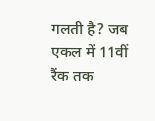गलती है? जब एकल में 11वीं रैंक तक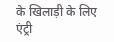के खिलाड़ी के लिए एंट्री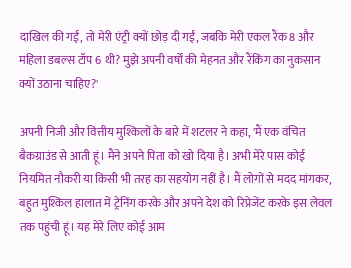दाखिल की गईं, तो मेरी एंट्री क्यों छोड़ दी गईं, जबकि मेरी एकल रैंक 8 और महिला डबल्स टॉप 6 थी? मुझे अपनी वर्षों की मेहनत और रैंकिंग का नुकसान क्यों उठाना चाहिए?'

अपनी निजी और वित्तीय मुश्किलों के बारे में शटलर ने कहा, 'मैं एक वंचित बैकग्राउंड से आती हूं। मैंने अपने पिता को खो दिया है। अभी मेरे पास कोई नियमित नौकरी या किसी भी तरह का सहयोग नहीं है। मैं लोगों से मदद मांगकर, बहुत मुश्किल हालात में ट्रेनिंग करके और अपने देश को रिप्रेजेंट करके इस लेवल तक पहुंची हूं। यह मेरे लिए कोई आम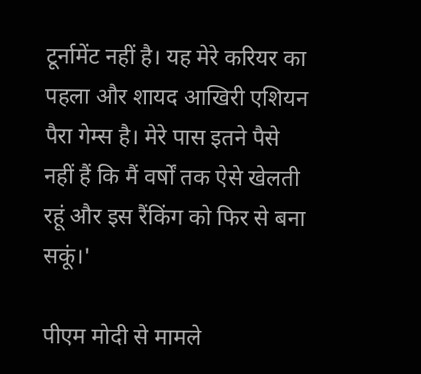टूर्नामेंट नहीं है। यह मेरे करियर का पहला और शायद आखिरी एशियन पैरा गेम्स है। मेरे पास इतने पैसे नहीं हैं कि मैं वर्षों तक ऐसे खेलती रहूं और इस रैंकिंग को फिर से बना सकूं।'

पीएम मोदी से मामले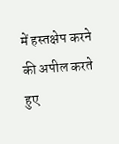में हस्तक्षेप करने की अपील करते हुए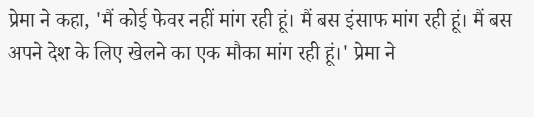प्रेमा ने कहा, 'मैं कोई फेवर नहीं मांग रही हूं। मैं बस इंसाफ मांग रही हूं। मैं बस अपने देश के लिए खेलने का एक मौका मांग रही हूं।' प्रेमा ने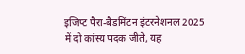इजिप्ट पैरा-बैडमिंटन इंटरनेशनल 2025 में दो कांस्य पदक जीते, यह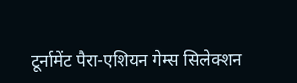टूर्नामेंट पैरा-एशियन गेम्स सिलेक्शन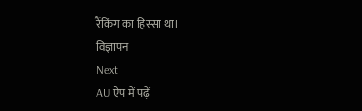रैंकिंग का हिस्सा था।
विज्ञापन
Next
AU ऐप में पढ़ें